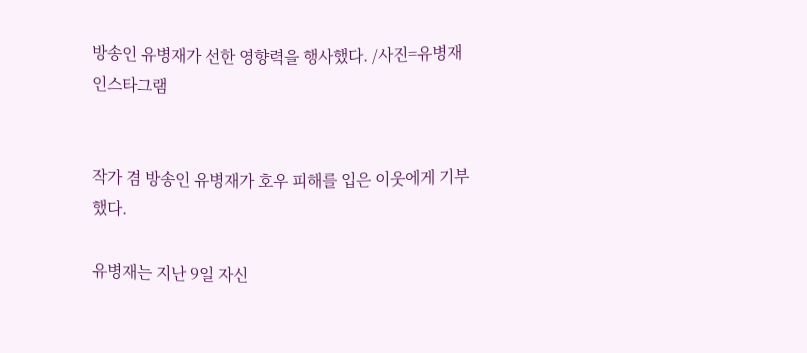방송인 유병재가 선한 영향력을 행사했다. /사진=유병재 인스타그램


작가 겸 방송인 유병재가 호우 피해를 입은 이웃에게 기부했다.

유병재는 지난 9일 자신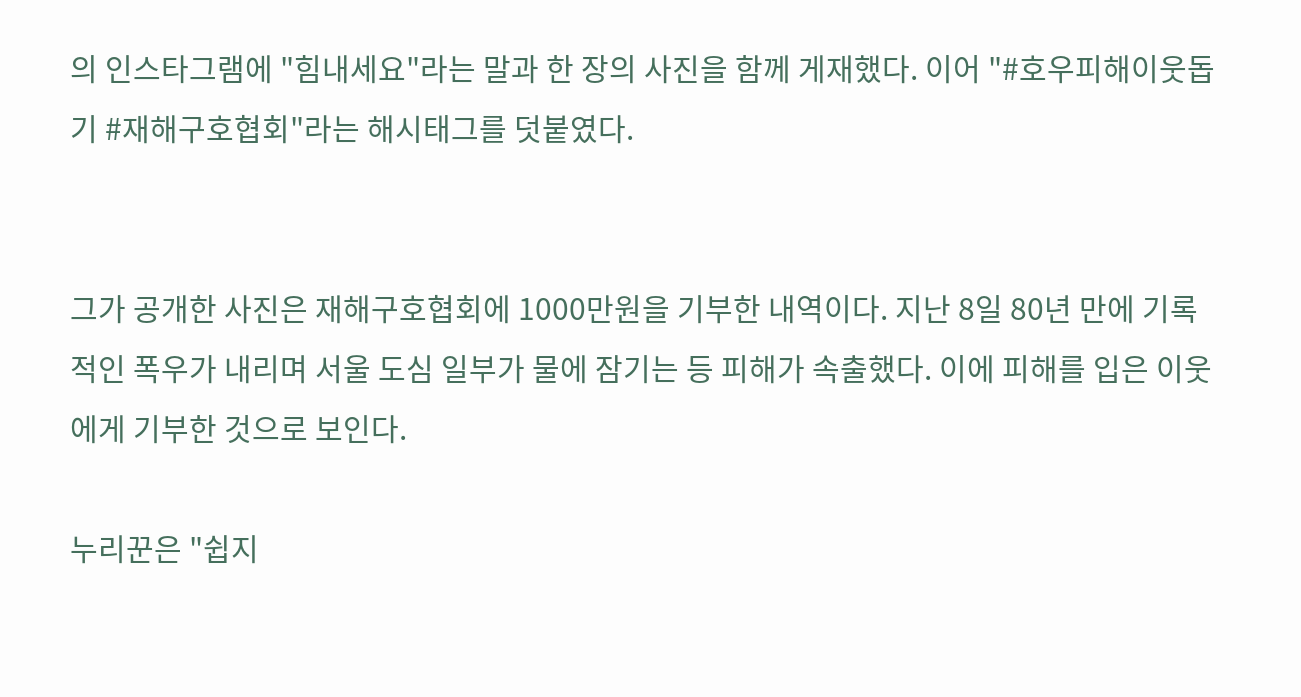의 인스타그램에 "힘내세요"라는 말과 한 장의 사진을 함께 게재했다. 이어 "#호우피해이웃돕기 #재해구호협회"라는 해시태그를 덧붙였다.


그가 공개한 사진은 재해구호협회에 1000만원을 기부한 내역이다. 지난 8일 80년 만에 기록적인 폭우가 내리며 서울 도심 일부가 물에 잠기는 등 피해가 속출했다. 이에 피해를 입은 이웃에게 기부한 것으로 보인다.

누리꾼은 "쉽지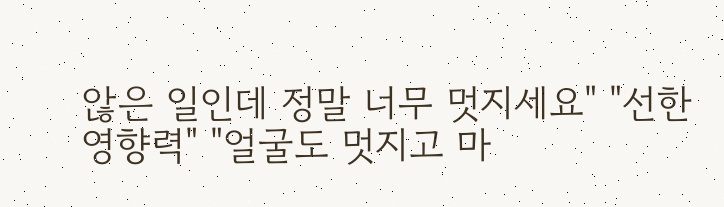않은 일인데 정말 너무 멋지세요" "선한 영향력" "얼굴도 멋지고 마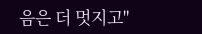음은 더 멋지고"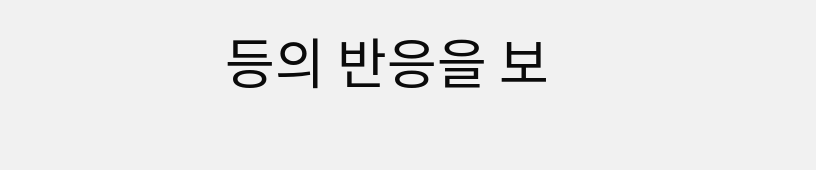등의 반응을 보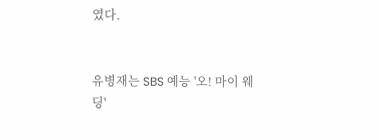였다.


유병재는 SBS 예능 '오! 마이 웨딩'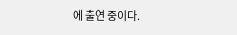에 출연 중이다.